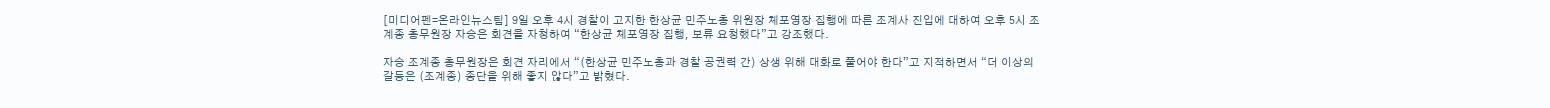[미디어펜=온라인뉴스팀] 9일 오후 4시 경찰이 고지한 한상균 민주노총 위원장 체포영장 집행에 따른 조계사 진입에 대하여 오후 5시 조계종 총무원장 자승은 회견을 자청하여 “한상균 체포영장 집행, 보류 요청했다”고 강조했다.

자승 조계종 총무원장은 회견 자리에서 “(한상균 민주노총과 경찰 공권력 간) 상생 위해 대화로 풀어야 한다”고 지적하면서 “더 이상의 갈등은 (조계종) 종단을 위해 좋지 않다”고 밝혔다.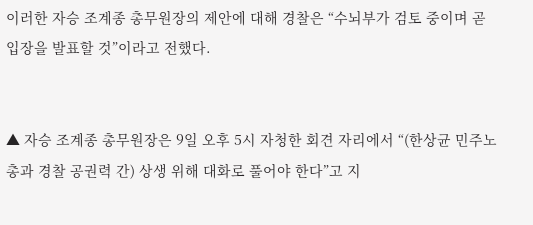이러한 자승 조계종 총무원장의 제안에 대해 경찰은 “수뇌부가 검토 중이며 곧 입장을 발표할 것”이라고 전했다.


▲ 자승 조계종 총무원장은 9일 오후 5시 자청한 회견 자리에서 “(한상균 민주노총과 경찰 공권력 간) 상생 위해 대화로 풀어야 한다”고 지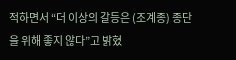적하면서 “더 이상의 갈등은 (조계종) 종단을 위해 좋지 않다”고 밝혔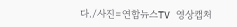다./사진=연합뉴스TV 영상캡처